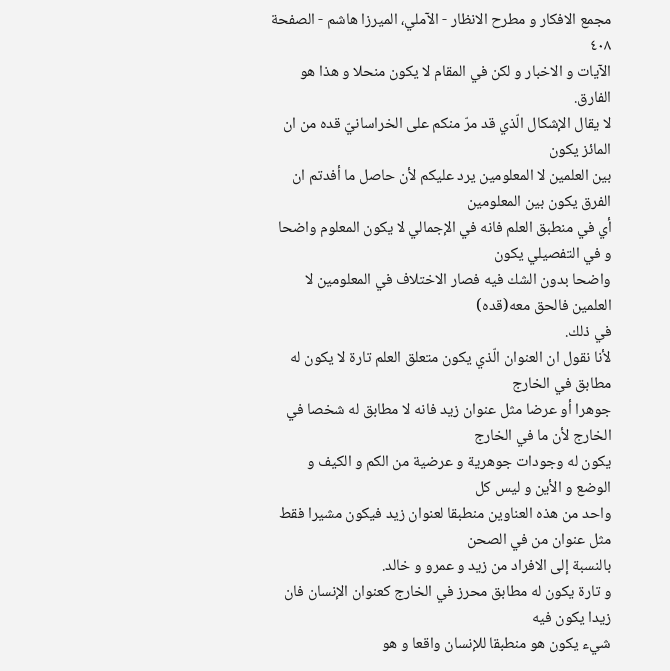مجمع الافكار و مطرح الانظار - الآملي، الميرزا هاشم - الصفحة ٤٠٨
الآيات و الاخبار و لكن في المقام لا يكون منحلا و هذا هو الفارق.
لا يقال الإشكال الّذي قد مرّ منكم على الخراسانيّ قده من ان المائز يكون
بين العلمين لا المعلومين يرد عليكم لأن حاصل ما أفدتم ان الفرق يكون بين المعلومين
أي في منطبق العلم فانه في الإجمالي لا يكون المعلوم واضحا و في التفصيلي يكون
واضحا بدون الشك فيه فصار الاختلاف في المعلومين لا العلمين فالحق معه(قده)
في ذلك.
لأنا نقول ان العنوان الّذي يكون متعلق العلم تارة لا يكون له مطابق في الخارج
جوهرا أو عرضا مثل عنوان زيد فانه لا مطابق له شخصا في الخارج لأن ما في الخارج
يكون له وجودات جوهرية و عرضية من الكم و الكيف و الوضع و الأين و ليس كل
واحد من هذه العناوين منطبقا لعنوان زيد فيكون مشيرا فقط مثل عنوان من في الصحن
بالنسبة إلى الافراد من زيد و عمرو و خالد.
و تارة يكون له مطابق محرز في الخارج كعنوان الإنسان فان زيدا يكون فيه
شيء يكون هو منطبقا للإنسان واقعا و هو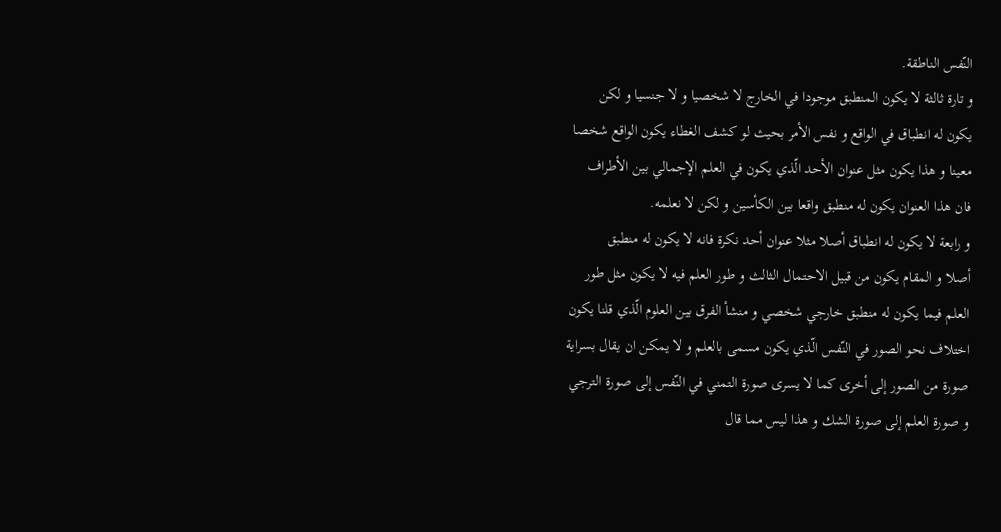النّفس الناطقة.
و تارة ثالثة لا يكون المنطبق موجودا في الخارج لا شخصيا و لا جنسيا و لكن
يكون له انطباق في الواقع و نفس الأمر بحيث لو كشف الغطاء يكون الواقع شخصا
معينا و هذا يكون مثل عنوان الأحد الّذي يكون في العلم الإجمالي بين الأطراف
فان هذا العنوان يكون له منطبق واقعا بين الكأسين و لكن لا نعلمه.
و رابعة لا يكون له انطباق أصلا مثلا عنوان أحد نكرة فانه لا يكون له منطبق
أصلا و المقام يكون من قبيل الاحتمال الثالث و طور العلم فيه لا يكون مثل طور
العلم فيما يكون له منطبق خارجي شخصي و منشأ الفرق بين العلوم الّذي قلنا يكون
اختلاف نحو الصور في النّفس الّذي يكون مسمى بالعلم و لا يمكن ان يقال بسراية
صورة من الصور إلى أخرى كما لا يسرى صورة التمني في النّفس إلى صورة الترجي
و صورة العلم إلى صورة الشك و هذا ليس مما قال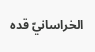الخراسانيّ قده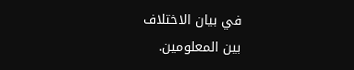في بيان الاختلاف
بين المعلومين.